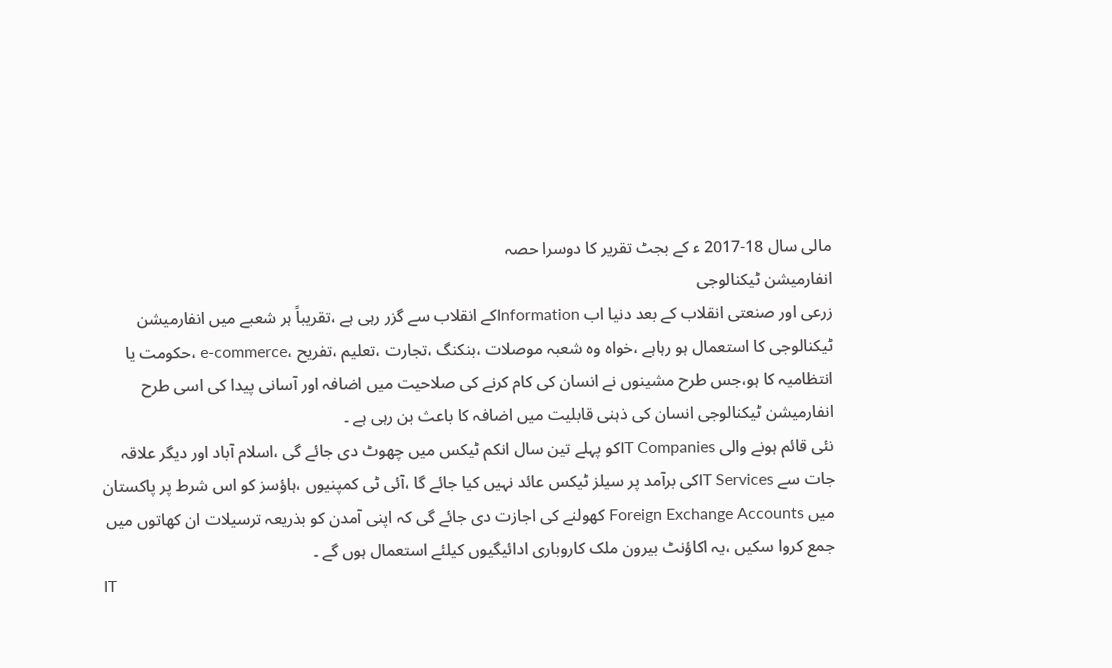مالی سال 18-2017 ء کے بجٹ تقریر کا دوسرا حصہ
انفارمیشن ٹیکنالوجی
زرعی اور صنعتی انقلاب کے بعد دنیا اب Informationکے انقلاب سے گزر رہی ہے ،تقریباً ہر شعبے میں انفارمیشن ٹیکنالوجی کا استعمال ہو رہاہے ،خواہ وہ شعبہ موصلات ،بنکنگ ،تجارت ،تعلیم ،تفریح ،e-commerce ،حکومت یا انتظامیہ کا ہو،جس طرح مشینوں نے انسان کی کام کرنے کی صلاحیت میں اضافہ اور آسانی پیدا کی اسی طرح انفارمیشن ٹیکنالوجی انسان کی ذہنی قابلیت میں اضافہ کا باعث بن رہی ہے ۔
نئی قائم ہونے والی IT Companiesکو پہلے تین سال انکم ٹیکس میں چھوٹ دی جائے گی ،اسلام آباد اور دیگر علاقہ جات سے IT Servicesکی برآمد پر سیلز ٹیکس عائد نہیں کیا جائے گا ،آئی ٹی کمپنیوں ،ہاؤسز کو اس شرط پر پاکستان میں Foreign Exchange Accounts کھولنے کی اجازت دی جائے گی کہ اپنی آمدن کو بذریعہ ترسیلات ان کھاتوں میں جمع کروا سکیں ،یہ اکاؤنٹ بیرون ملک کاروباری ادائیگیوں کیلئے استعمال ہوں گے ۔
IT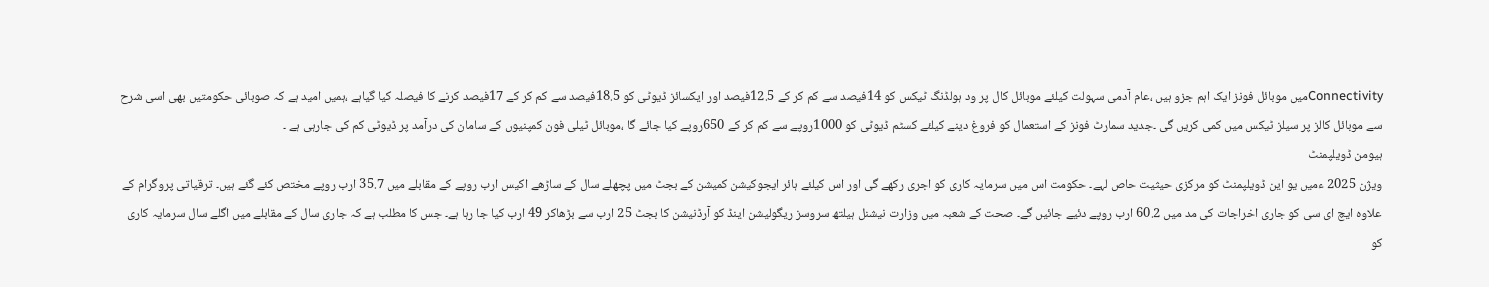Connectivityمیں موبائل فونز ایک اہم جزو ہیں ،عام آدمی سہولت کیلئے موبائل کال پر ود ہولڈنگ ٹیکس کو 14فیصد سے کم کر کے 12.5فیصد اور ایکسائز ڈیوٹی کو 18.5فیصد سے کم کر کے 17فیصد کرنے کا فیصلہ کیا گیاہے ،ہمیں امید ہے کہ صوبائی حکومتیں بھی اسی شرح سے موبائل کالز پر سیلز ٹیکس میں کمی کریں گی ۔جدید سمارٹ فونز کے استعمال کو فروغ دینے کیلئے کسٹم ڈیوٹی کو 1000روپے سے کم کر کے 650روپے کیا جائے گا ،موبائل ٹیلی فون کمپنیوں کے سامان کی درآمد پر ڈیوٹی کم کی جارہی ہے ۔
ہیومن ڈویلپمنٹ
ویژن 2025 ءمیں یو این ڈویلپمنٹ کو مرکزی حیثیت حاص لہے۔ حکومت اس میں سرمایہ کاری کو اجری رکھے گی اور اس کیلئے ہائر ایجوکیشن کمیشن کے بجٹ میں پچھلے سال کے ساڑھے اکیس ارب روپے کے مقابلے میں 35.7 ارب روپے مختص کئے گئے ہیں۔ ترقیاتی پروگرام کے علاوہ ایچ ای سی کو جاری اخراجات کی مد میں 60.2 ارب روپے دئیے جائیں گے۔ صحت کے شعبہ میں وزارت نیشنل ہیلتھ سروسز ریگولیشن اینڈ کو آرڈنیشن کا بجٹ 25 ارب سے بڑھاکر 49 ارب کیا جا رہا ہے۔ جس کا مطلب ہے کہ جاری سال کے مقابلے میں اگلے سال سرمایہ کاری کو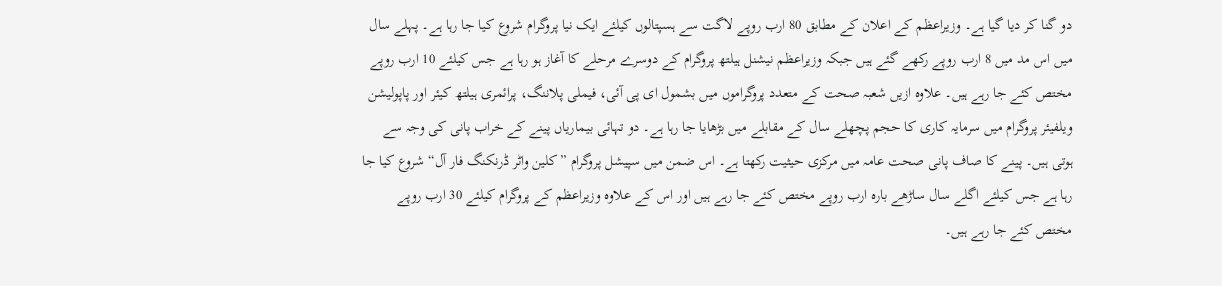دو گنا کر دیا گیا ہے۔ وزیراعظم کے اعلان کے مطابق 80 ارب روپے لاگت سے ہسپتالوں کیلئے ایک نیا پروگرام شروع کیا جا رہا ہے۔ پہلے سال میں اس مد میں 8 ارب روپے رکھے گئے ہیں جبکہ وزیراعظم نیشنل ہیلتھ پروگرام کے دوسرے مرحلے کا آغاز ہو رہا ہے جس کیلئے 10 ارب روپے مختص کئے جا رہے ہیں۔ علاوہ ازیں شعبہ صحت کے متعدد پروگراموں میں بشمول ای پی آئی، فیملی پلاننگ، پرائمری ہیلتھ کیئر اور پاپولیشن ویلفیئر پروگرام میں سرمایہ کاری کا حجم پچھلے سال کے مقابلے میں بڑھایا جا رہا ہے۔ دو تہائی بیماریاں پینے کے خراب پانی کی وجہ سے ہوتی ہیں۔ پینے کا صاف پانی صحت عامہ میں مرکزی حیثیت رکھتا ہے۔ اس ضمن میں سپیشل پروگرام ”کلین واٹر ڈرنکنگ فار آل“ شروع کیا جا رہا ہے جس کیلئے اگلے سال ساڑھے بارہ ارب روپے مختص کئے جا رہے ہیں اور اس کے علاوہ وزیراعظم کے پروگرام کیلئے 30 ارب روپے مختص کئے جا رہے ہیں۔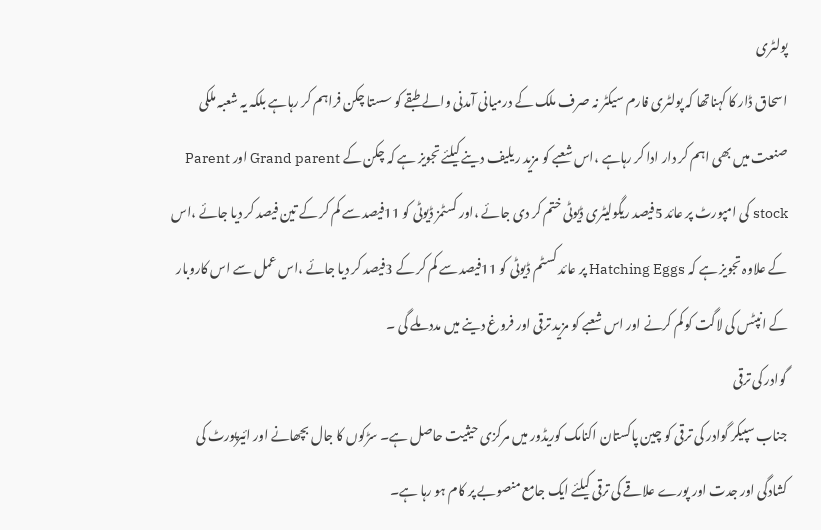پولٹری
اسحاق ڈار کا کہناتھا کہ پولٹری فارم سیکٹر نہ صرف ملک کے درمیانی آمدنی والے طبقے کو سستا چکن فراہم کر رہاہے بلکہ یہ شعبہ ملکی صنعت میں بھی اہم کر دار ادا کر رہاہے ،اس شعبے کو مزید ریلیف دینے کیلئے تجویز ہے کہ چکن کے Grand parent اور Parent stock کی امپورٹ پر عائد 5فیصد ریگولیٹری ڈیوٹی ختم کر دی جائے ،اور کسٹمز ڈیوٹی کو 11فیصد سے کم کر کے تین فیصد کر دیا جائے ،اس کے علاوہ تجویز ہے کہ Hatching Eggs پر عائد کسٹم ڈیوٹی کو 11فیصد سے کم کر کے 3فیصد کر دیا جائے ،اس عمل سے اس کاروبار کے انپٹس کی لاگت کو کم کرنے اور اس شعبے کو مزید ترقی اور فروغ دینے میں مدد ملے گی ۔
گوادر کی ترقی
جناب سپیکر گوادر کی ترقی کو چین پاکستان اکنامک کوریڈور میں مرکزی حیثیت حاصل ہے۔ سڑکوں کا جال بچھانے اور ائیرپورٹ کی کشادگی اور جدت اور پورے علاقے کی ترقی کیلئے ایک جامع منصوبے پر کام ہو رہا ہے۔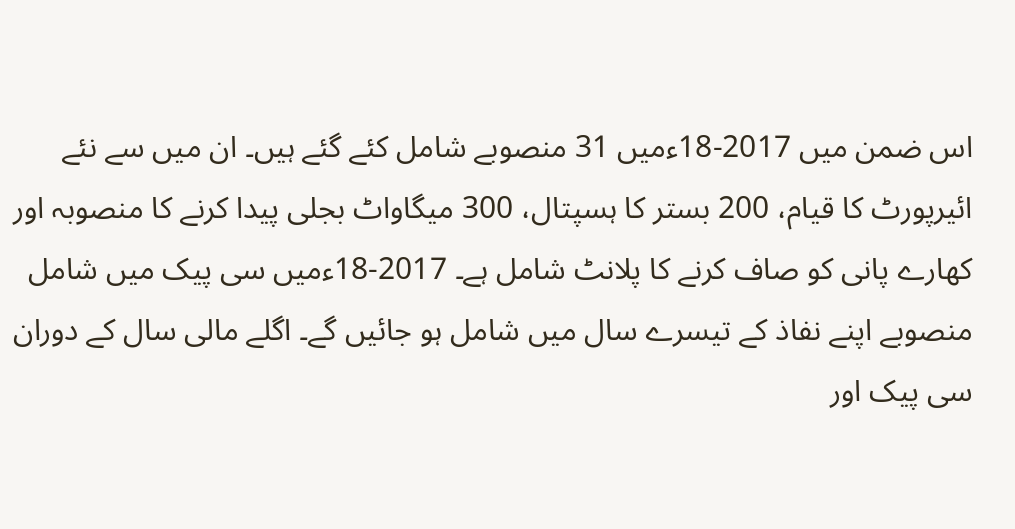اس ضمن میں 2017-18ءمیں 31 منصوبے شامل کئے گئے ہیں۔ ان میں سے نئے ائیرپورٹ کا قیام، 200 بستر کا ہسپتال، 300 میگاواٹ بجلی پیدا کرنے کا منصوبہ اور کھارے پانی کو صاف کرنے کا پلانٹ شامل ہے۔ 2017-18ءمیں سی پیک میں شامل منصوبے اپنے نفاذ کے تیسرے سال میں شامل ہو جائیں گے۔ اگلے مالی سال کے دوران سی پیک اور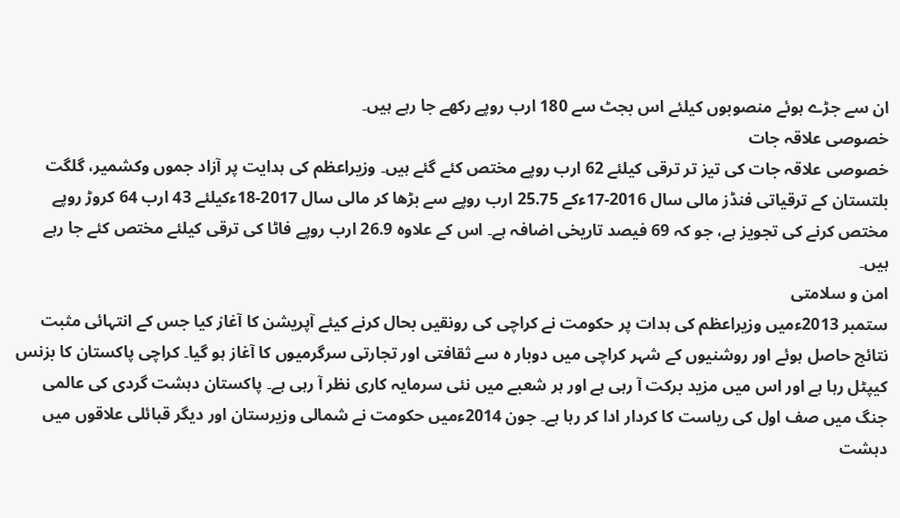ان سے جڑے ہوئے منصوبوں کیلئے اس بجٹ سے 180 ارب روپے رکھے جا رہے ہیں۔
خصوصی علاقہ جات
خصوصی علاقہ جات کی تیز تر ترقی کیلئے 62 ارب روپے مختص کئے گئے ہیں۔ وزیراعظم کی ہدایت پر آزاد جموں وکشمیر، گلگت بلتستان کے ترقیاتی فنڈز مالی سال 2016-17ءکے 25.75 ارب روپے سے بڑھا کر مالی سال 2017-18ءکیلئے 43 ارب 64 کروڑ روپے مختص کرنے کی تجویز ہے، جو کہ 69 فیصد تاریخی اضافہ ہے۔ اس کے علاوہ 26.9 ارب روپے فاٹا کی ترقی کیلئے مختص کئے جا رہے ہیں۔
امن و سلامتی
ستمبر 2013ءمیں وزیراعظم کی ہدات پر حکومت نے کراچی کی رونقیں بحال کرنے کیئے آپریشن کا آغاز کیا جس کے انتہائی مثبت نتائج حاصل ہوئے اور روشنیوں کے شہر کراچی میں دوبار ہ سے ثقافتی اور تجارتی سرگرمیوں کا آغاز ہو گیا۔ کراچی پاکستان کا بزنس کیپٹل رہا ہے اور اس میں مزید برکت آ رہی ہے اور ہر شعبے میں نئی سرمایہ کاری نظر آ رہی ہے۔ پاکستان دہشت گردی کی عالمی جنگ میں صف اول کی ریاست کا کردار ادا کر رہا ہے۔ جون 2014ءمیں حکومت نے شمالی وزیرستان اور دیگر قبائلی علاقوں میں دہشت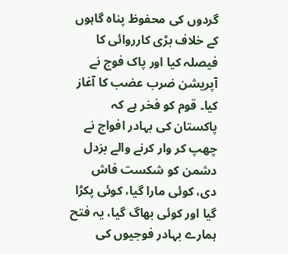گردوں کی محفوظ پناہ گاہوں کے خلاف بڑی کارروائی کا فیصلہ کیا اور پاک فوج نے آپریشن ضرب عضب کا آغاز کیا۔ قوم کو فخر ہے کہ پاکستان کی بہادر افواج نے چھپ کر وار کرنے والے بزدل دشمن کو شکست فاش دی، کوئی مارا گیا، کوئی پکڑا گیا اور کوئی بھاگ گیا، یہ فتح ہمارے بہادر فوجیوں کی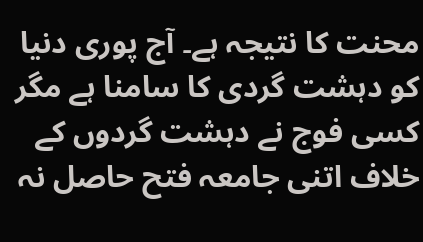محنت کا نتیجہ ہے۔ آج پوری دنیا کو دہشت گردی کا سامنا ہے مگر کسی فوج نے دہشت گردوں کے خلاف اتنی جامعہ فتح حاصل نہ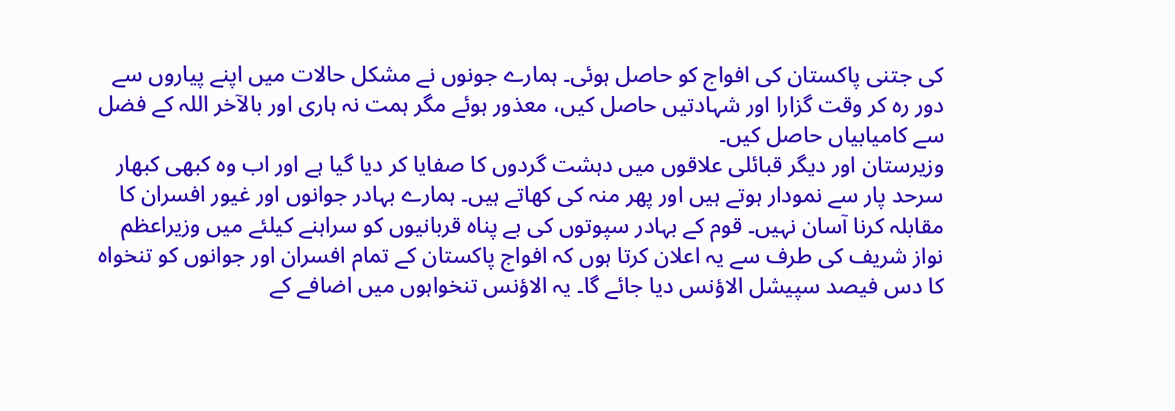کی جتنی پاکستان کی افواج کو حاصل ہوئی۔ ہمارے جونوں نے مشکل حالات میں اپنے پیاروں سے دور رہ کر وقت گزارا اور شہادتیں حاصل کیں، معذور ہوئے مگر ہمت نہ ہاری اور بالآخر اللہ کے فضل سے کامیابیاں حاصل کیں۔
وزیرستان اور دیگر قبائلی علاقوں میں دہشت گردوں کا صفایا کر دیا گیا ہے اور اب وہ کبھی کبھار سرحد پار سے نمودار ہوتے ہیں اور پھر منہ کی کھاتے ہیں۔ ہمارے بہادر جوانوں اور غیور افسران کا مقابلہ کرنا آسان نہیں۔ قوم کے بہادر سپوتوں کی بے پناہ قربانیوں کو سراہنے کیلئے میں وزیراعظم نواز شریف کی طرف سے یہ اعلان کرتا ہوں کہ افواج پاکستان کے تمام افسران اور جوانوں کو تنخواہ کا دس فیصد سپیشل الاؤنس دیا جائے گا۔ یہ الاؤنس تنخواہوں میں اضافے کے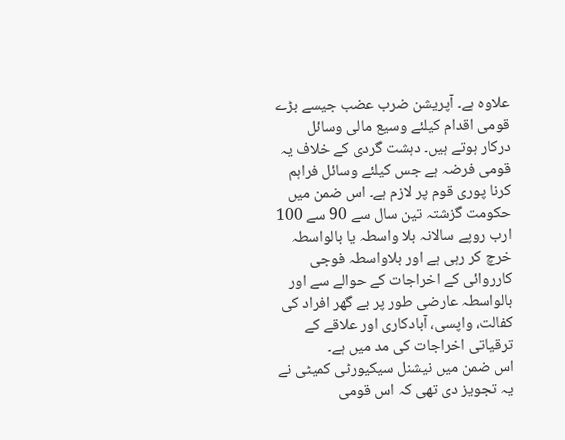علاوہ ہے۔ آپریشن ضرب عضب جیسے بڑے قومی اقدام کیلئے وسیع مالی وسائل درکار ہوتے ہیں۔ دہشت گردی کے خلاف یہ قومی فرضہ ہے جس کیلئے وسائل فراہم کرنا پوری قوم پر لازم ہے۔ اس ضمن میں حکومت گزشتہ تین سال سے 90 سے 100 ارب روپے سالانہ بلا واسطہ یا بالواسطہ خرچ کر رہی ہے اور بلاواسطہ فوجی کارروائی کے اخراجات کے حوالے سے اور بالواسطہ عارضی طور پر بے گھر افراد کی کفالت، واپسی، آبادکاری اور علاقے کے ترقیاتی اخراجات کی مد میں ہے۔
اس ضمن میں نیشنل سیکیورٹی کمیٹی نے یہ تجویز دی تھی کہ اس قومی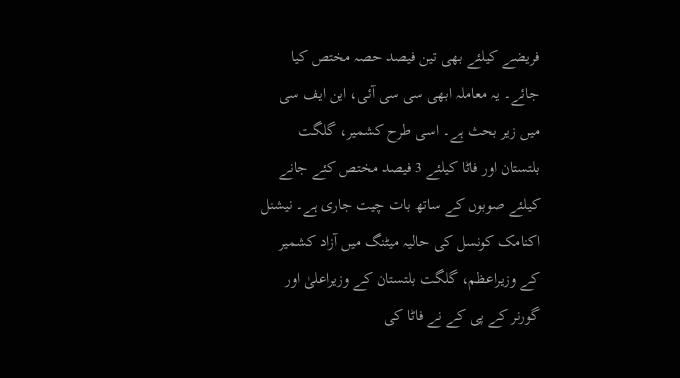فریضے کیلئے بھی تین فیصد حصہ مختص کیا جائے۔ یہ معاملہ ابھی سی سی آئی، این ایف سی میں زیر بحث ہے۔ اسی طرح کشمیر، گلگت بلتستان اور فاٹا کیلئے 3 فیصد مختص کئے جانے کیلئے صوبوں کے ساتھ بات چیت جاری ہے۔ نیشنل اکنامک کونسل کی حالیہ میٹنگ میں آزاد کشمیر کے وزیراعظم، گلگت بلتستان کے وزیراعلیٰ اور گورنر کے پی کے نے فاٹا کی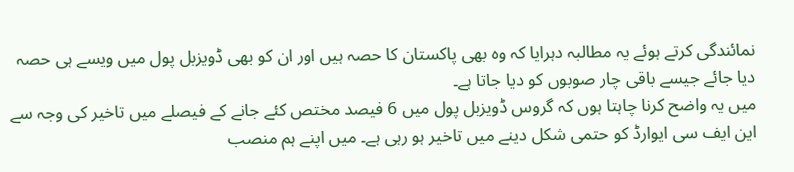نمائندگی کرتے ہوئے یہ مطالبہ دہرایا کہ وہ بھی پاکستان کا حصہ ہیں اور ان کو بھی ڈویزبل پول میں ویسے ہی حصہ دیا جائے جیسے باقی چار صوبوں کو دیا جاتا ہے۔
میں یہ واضح کرنا چاہتا ہوں کہ گروس ڈویزبل پول میں 6 فیصد مختص کئے جانے کے فیصلے میں تاخیر کی وجہ سے این ایف سی ایوارڈ کو حتمی شکل دینے میں تاخیر ہو رہی ہے۔ میں اپنے ہم منصب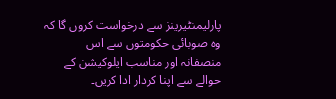پارلیمنٹیرینز سے درخواست کروں گا کہ وہ صوبائی حکومتوں سے اس منصفانہ اور مناسب ایلوکیشن کے حوالے سے اپنا کردار ادا کریں۔